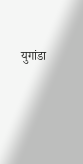युगांडा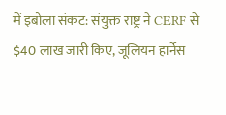में इबोला संकट: संयुक्त राष्ट्र ने CERF से $40 लाख जारी किए, जूलियन हार्नेस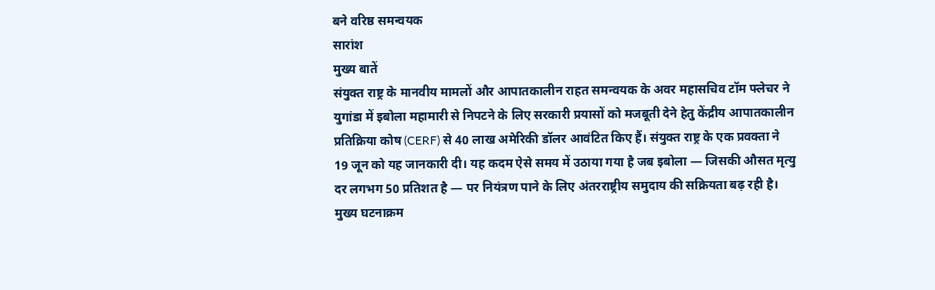बने वरिष्ठ समन्वयक
सारांश
मुख्य बातें
संयुक्त राष्ट्र के मानवीय मामलों और आपातकालीन राहत समन्वयक के अवर महासचिव टॉम फ्लेचर ने युगांडा में इबोला महामारी से निपटने के लिए सरकारी प्रयासों को मजबूती देने हेतु केंद्रीय आपातकालीन प्रतिक्रिया कोष (CERF) से 40 लाख अमेरिकी डॉलर आवंटित किए हैं। संयुक्त राष्ट्र के एक प्रवक्ता ने 19 जून को यह जानकारी दी। यह कदम ऐसे समय में उठाया गया है जब इबोला — जिसकी औसत मृत्यु दर लगभग 50 प्रतिशत है — पर नियंत्रण पाने के लिए अंतरराष्ट्रीय समुदाय की सक्रियता बढ़ रही है।
मुख्य घटनाक्रम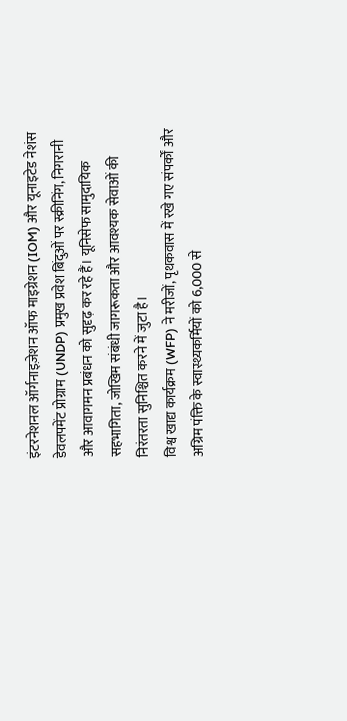इंटरनेशनल ऑर्गनाइज़ेशन ऑफ माइग्रेशन (IOM) और यूनाइटेड नेशंस डेवलपमेंट प्रोग्राम (UNDP) प्रमुख प्रवेश बिंदुओं पर स्क्रीनिंग, निगरानी और आवागमन प्रबंधन को सुदृढ़ कर रहे हैं। यूनिसेफ सामुदायिक सहभागिता, जोखिम संबंधी जागरूकता और आवश्यक सेवाओं की निरंतरता सुनिश्चित करने में जुटा है।
विश्व खाद्य कार्यक्रम (WFP) ने मरीजों, पृथकवास में रखे गए संपर्कों और अग्रिम पंक्ति के स्वास्थ्यकर्मियों को 6,000 से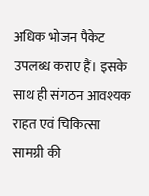अधिक भोजन पैकेट उपलब्ध कराए हैं। इसके साथ ही संगठन आवश्यक राहत एवं चिकित्सा सामग्री की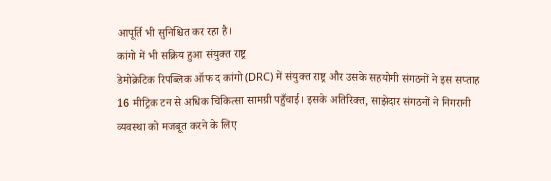आपूर्ति भी सुनिश्चित कर रहा है।
कांगो में भी सक्रिय हुआ संयुक्त राष्ट्र
डेमोक्रेटिक रिपब्लिक ऑफ द कांगो (DRC) में संयुक्त राष्ट्र और उसके सहयोगी संगठनों ने इस सप्ताह 16 मीट्रिक टन से अधिक चिकित्सा सामग्री पहुँचाई। इसके अतिरिक्त, साझेदार संगठनों ने निगरानी व्यवस्था को मजबूत करने के लिए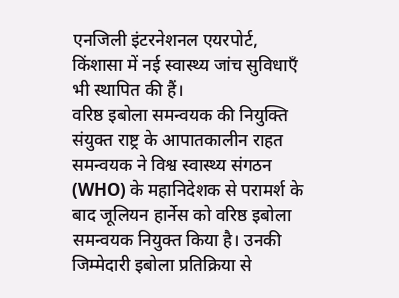एनजिली इंटरनेशनल एयरपोर्ट, किंशासा में नई स्वास्थ्य जांच सुविधाएँ भी स्थापित की हैं।
वरिष्ठ इबोला समन्वयक की नियुक्ति
संयुक्त राष्ट्र के आपातकालीन राहत समन्वयक ने विश्व स्वास्थ्य संगठन (WHO) के महानिदेशक से परामर्श के बाद जूलियन हार्नेस को वरिष्ठ इबोला समन्वयक नियुक्त किया है। उनकी जिम्मेदारी इबोला प्रतिक्रिया से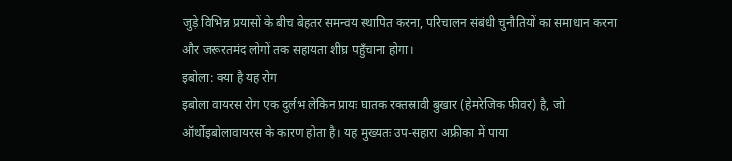जुड़े विभिन्न प्रयासों के बीच बेहतर समन्वय स्थापित करना, परिचालन संबंधी चुनौतियों का समाधान करना और जरूरतमंद लोगों तक सहायता शीघ्र पहुँचाना होगा।
इबोला: क्या है यह रोग
इबोला वायरस रोग एक दुर्लभ लेकिन प्रायः घातक रक्तस्रावी बुखार (हेमरेजिक फीवर) है, जो ऑर्थोइबोलावायरस के कारण होता है। यह मुख्यतः उप-सहारा अफ्रीका में पाया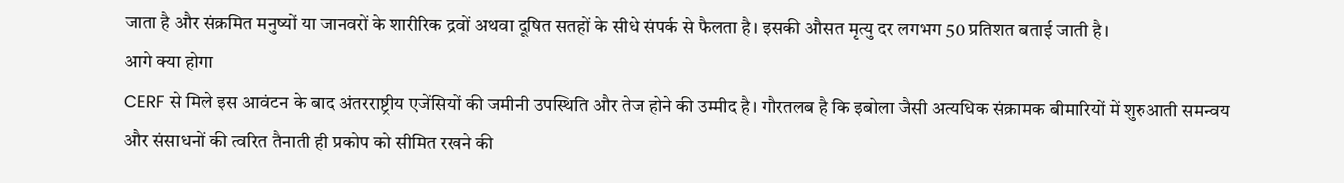जाता है और संक्रमित मनुष्यों या जानवरों के शारीरिक द्रवों अथवा दूषित सतहों के सीधे संपर्क से फैलता है। इसकी औसत मृत्यु दर लगभग 50 प्रतिशत बताई जाती है।
आगे क्या होगा
CERF से मिले इस आवंटन के बाद अंतरराष्ट्रीय एजेंसियों की जमीनी उपस्थिति और तेज होने की उम्मीद है। गौरतलब है कि इबोला जैसी अत्यधिक संक्रामक बीमारियों में शुरुआती समन्वय और संसाधनों की त्वरित तैनाती ही प्रकोप को सीमित रखने की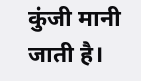कुंजी मानी जाती है।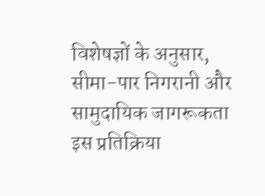विशेषज्ञों के अनुसार, सीमा-पार निगरानी और सामुदायिक जागरूकता इस प्रतिक्रिया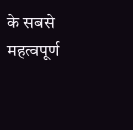के सबसे महत्वपूर्ण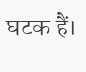घटक हैं।